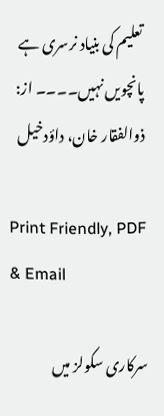تعلیم کی بنیاد نرسری ہے پانچویں نہیں۔۔۔۔ از: ذوالفقار خان، داؤدخیل

Print Friendly, PDF & Email

سرکاری سکولز میں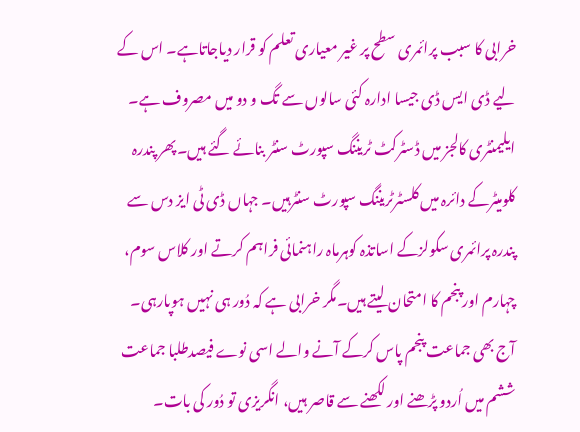خرابی کا سبب پرائمری سطح پر غیر معیاری تعلم کو قرار دیاجاتاہے۔ اس کے لیے ڈی ایس ڈی جیسا ادارہ کئی سالوں سے تگ و دو میں مصروف ہے۔ ایلیمنٹری کالجز میں ڈسٹرکٹ ٹریننگ سپورٹ سنٹر بنائے گئے ہیں۔پھر پندرہ کلومیٹرکے دائرہ میں کلسٹرٹریننگ سپورٹ سنٹرہیں۔ جہاں ڈی ٹی ایز دس سے پندرہ پرائمری سکولزکے اساتذہ کوہرماہ راہنمائی فراہم کرتے اور کلاس سوم، چہارم اور پنجم کا امتحان لیتے ہیں۔مگر خرابی ہے کہ دُور ہی نہیں ہوپارہی۔ آج بھی جماعت پنجم پاس کرکے آنے والے اسی نوے فیصدطلبا جماعت ششم میں اُردو پڑھنے اور لکھنے سے قاصر ہیں، انگریزی تو دُور کی بات۔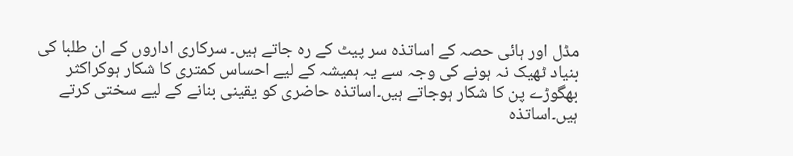مڈل اور ہائی حصہ کے اساتذہ سر پیٹ کے رہ جاتے ہیں۔ سرکاری اداروں کے ان طلبا کی بنیاد ٹھیک نہ ہونے کی وجہ سے یہ ہمیشہ کے لیے احساس کمتری کا شکار ہوکراکثر بھگوڑے پن کا شکار ہوجاتے ہیں۔اساتذہ حاضری کو یقینی بنانے کے لیے سختی کرتے ہیں۔اساتذہ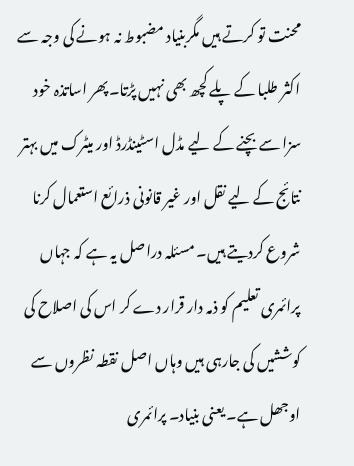محنت تو کرتے ہیں مگربنیاد مضبوط نہ ہونے کی وجہ سے اکثر طلبا کے پلے کچھ بھی نہیں پڑتا۔پھر اساتذہ خود سزا سے بچنے کے لیے مڈل اسٹینڈرڈ اور میٹرک میں بہتر نتائج کے لیے نقل اور غیر قانونی ذرائع استعمال کرنا شروع کردیتے ہیں۔ مسئلہ دراصل یہ ہے کہ جہاں پرائمری تعلیم کو ذمہ دار قرار دے کر اس کی اصلاح کی کوششیں کی جارہی ہیں وہاں اصل نقطہ نظروں سے اوجھل ہے۔ یعنی بنیاد۔ پرائمری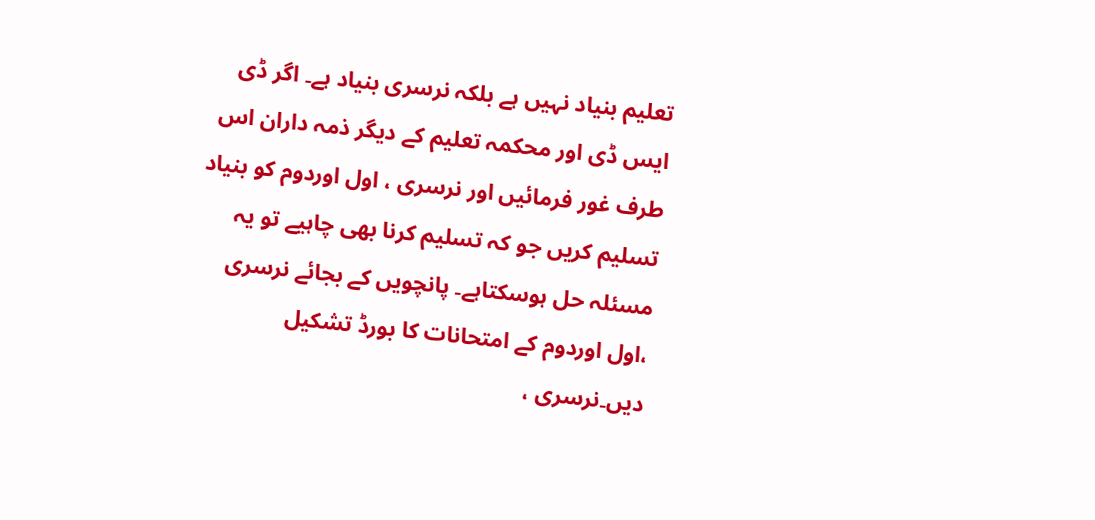تعلیم بنیاد نہیں ہے بلکہ نرسری بنیاد ہے۔ اگر ڈی ایس ڈی اور محکمہ تعلیم کے دیگر ذمہ داران اس طرف غور فرمائیں اور نرسری ، اول اوردوم کو بنیاد تسلیم کریں جو کہ تسلیم کرنا بھی چاہیے تو یہ مسئلہ حل ہوسکتاہے۔ پانچویں کے بجائے نرسری ،اول اوردوم کے امتحانات کا بورڈ تشکیل دیں۔نرسری ،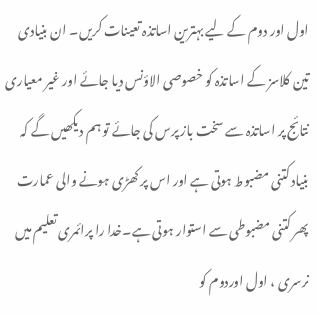اول اور دوم کے لیے بہترین اساتذہ تعینات کریں۔ ان بنیادی تین کلاسز کے اساتذہ کو خصوصی الاؤنس دیا جائے اور غیر معیاری نتائج پر اساتذہ سے سخت باز پرس کی جائے تو ہم دیکھیں گے کہ بنیاد کتنی مضبوط ہوتی ہے اور اس پر کھڑی ہونے والی عمارت پھر کتنی مضبوطی سے استوار ہوتی ہے۔خدا را پرائمری تعلیم میں نرسری ، اول اوردوم کو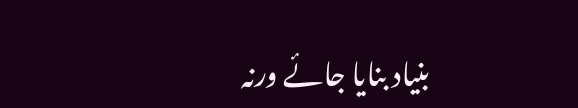بنیاد بنایا جائے ورنہ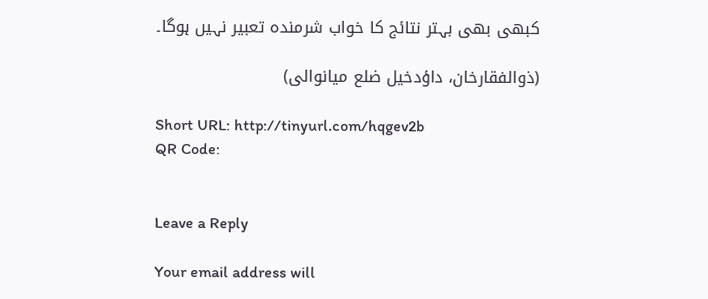کبھی بھی بہتر نتائج کا خواب شرمندہ تعبیر نہیں ہوگا۔

(ذوالفقارخان، داؤدخیل ضلع میانوالی)

Short URL: http://tinyurl.com/hqgev2b
QR Code:


Leave a Reply

Your email address will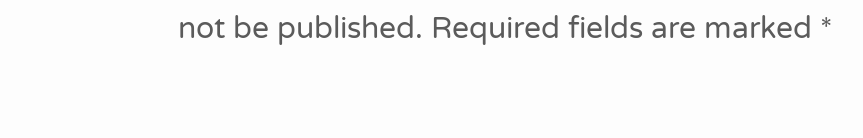not be published. Required fields are marked *